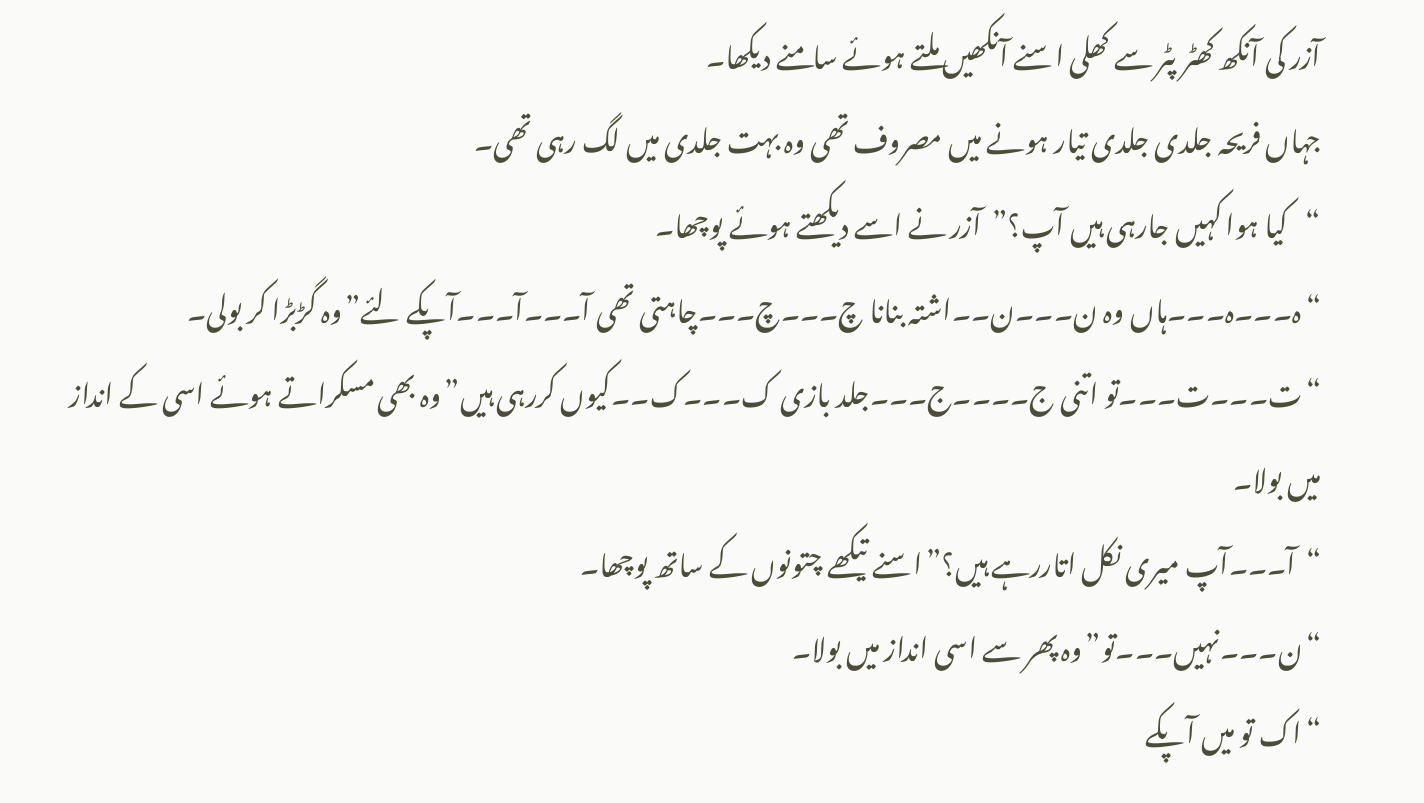آزر کی آنکھ کھٹر پٹر سے کھلی اسنے آنکھیں ملتے ہوئے سامنے دیکھا۔
جہاں فریحہ جلدی جلدی تیار ہونے میں مصروف تھی وہ بہت جلدی میں لگ رہی تھی۔
“کیا ہوا کہیں جارہی ہیں آپ؟”آزر نے اسے دیکھتے ہوئے پوچھا۔
“ہ۔۔۔ہ۔۔۔ہاں وہ ن۔۔۔ن۔۔اشتہ بنانا چ۔۔۔چ۔۔۔چاہتی تھی آ۔۔۔آ۔۔۔آپکے لئے”وہ گڑبڑا کر بولی۔
“ت۔۔۔ت۔۔۔تو اتنی ج۔۔۔۔ج۔۔۔جلد بازی ک۔۔۔ک۔۔کیوں کررہی ہیں”وہ بھی مسکراتے ہوئے اسی کے انداز میں بولا۔
“آ۔۔۔آپ میری نکل اتاررہے ہیں؟”اسنے تیکھے چتونوں کے ساتھ پوچھا۔
“ن۔۔۔نہیں۔۔۔تو”وہ پھر سے اسی انداز میں بولا۔
“اک تو میں آپکے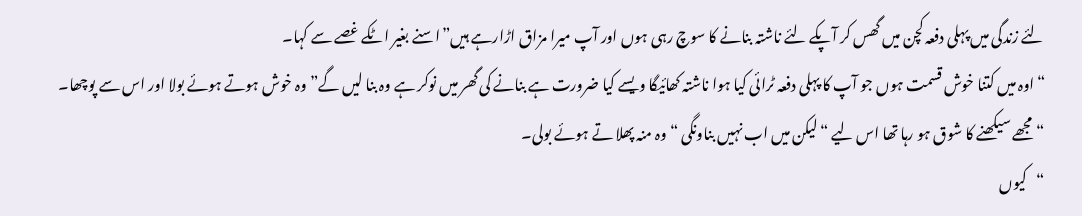لئے زندگی میں پہلی دفعہ کچن میں گھس کر آپکے لئے ناشتہ بنانے کا سوچ رہی ہوں اور آپ میرا مزاق اڑارہے ہیں”اسنے بغیر اٹکے غصے سے کہا۔
“اوہ میں کتنا خوش قسمت ہوں جو آپ کا پہلی دفعہ ٹرائی کیا ہوا ناشتہ کھائیگا ویسے کیا ضرورت ہے بنانے کی گھر میں نوکر ہے وہ بنا لیں گے”وہ خوش ہوتے ہوئے بولا اور اس سے پوچھا۔
“مجھے سیکھنے کا شوق ہو رہا تھا اس لیے “لیکن میں اب نہیں بناونگی “وہ منہ پھلا تے ہوئے بولی۔
“کیوں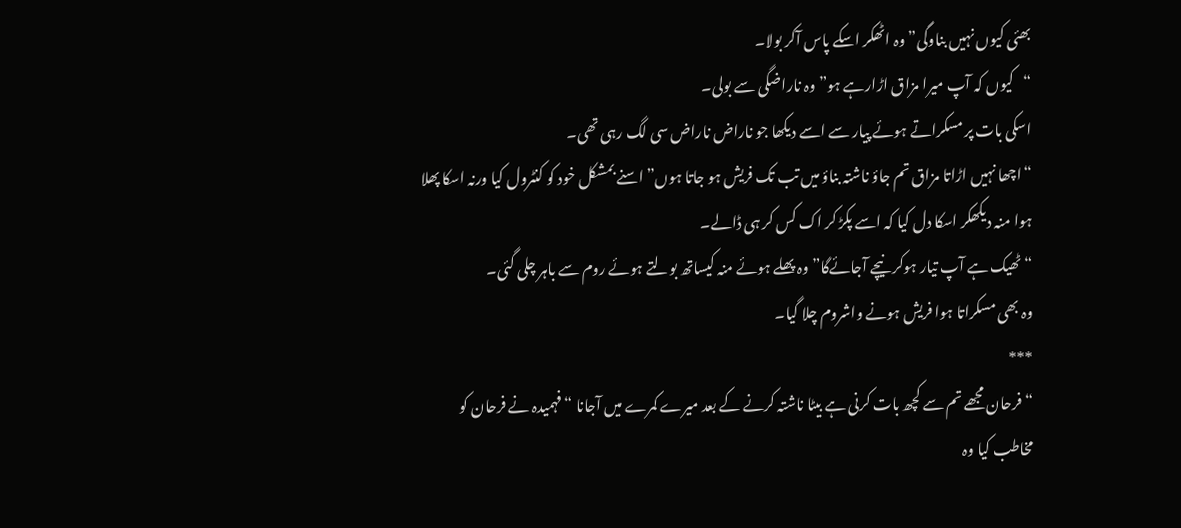بھئی کیوں نہیں بناوگی”وہ اٹھکر اسکے پاس آکر بولا۔
“کیوں کہ آپ میرا مزاق اڑارہے ہو”وہ ناراضگی سے بولی۔
اسکی بات پر مسکراتے ہوئے پیار سے اسے دیکھا جو ناراض ناراض سی لگ رہی تھی۔
“اچھا نہیں اڑاتا مزاق تم جاؤ ناشتہ بناؤ میں تب تک فریش ہو جاتا ہوں”اسنے بمشکل خود کو کنٹرول کیا ورنہ اسکا پھلا ہوا منہ دیکھکر اسکا دل کیا کہ اسے پکڑ کر اک کس کر ہی ڈالے۔
“ٹھیک ہے آپ تیار ہوکر نیچے آجائےگا”وہ پھلے ہوئے منہ کیساتھ بولتے ہوئے روم سے باہر چلی گئی۔
وہ بھی مسکراتا ہوا فریش ہونے واشروم چلا گیا۔
***
“فرحان مجھے تم سے کچھ بات کرنی ہے بیٹا ناشتہ کرنے کے بعد میرے کمرے میں آجانا “فہمیدہ نے فرحان کو مخاطب کیا وہ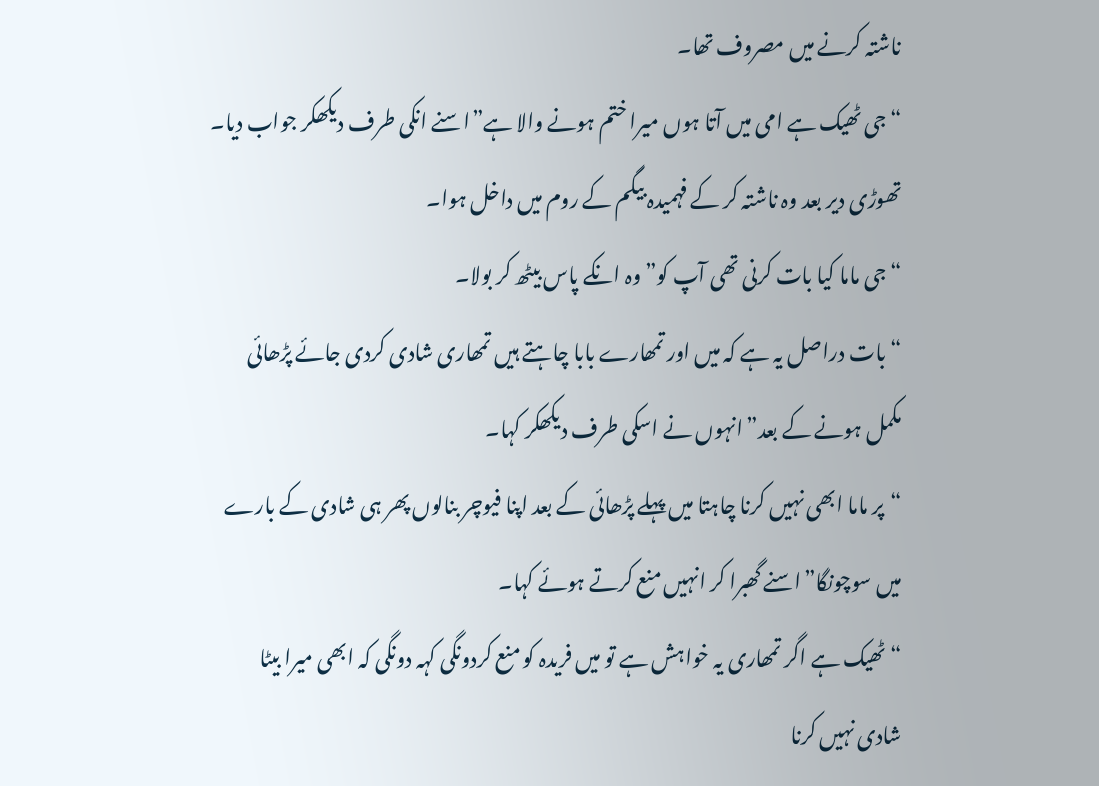ناشتہ کرنے میں مصروف تھا۔
“جی ٹھیک ہے امی میں آتا ہوں میرا ختم ہونے والا ہے”اسنے انکی طرف دیکھکر جواب دیا۔
تھوڑی دیر بعد وہ ناشتہ کر کے فہمیدہ بیگم کے روم میں داخل ہوا۔
“جی ماما کیا بات کرنی تھی آپ کو”وہ انکے پاس بیٹھ کر بولا۔
“بات دراصل یہ ہے کہ میں اور تمھارے بابا چاہتے ہیں تمھاری شادی کردی جائے پڑھائی مکمل ہونے کے بعد”انہوں نے اسکی طرف دیکھکر کہا۔
“پر ماما ابھی نہیں کرنا چاہتا میں پہلے پڑھائی کے بعد اپنا فیوچر بنالوں پھر ہی شادی کے بارے میں سوچونگا”اسنے گھبرا کر انہیں منع کرتے ہوئے کہا۔
“ٹھیک ہے اگر تمھاری یہ خواہش ہے تو میں فریدہ کو منع کردونگی کہہ دونگی کہ ابھی میرا بیٹا شادی نہیں کرنا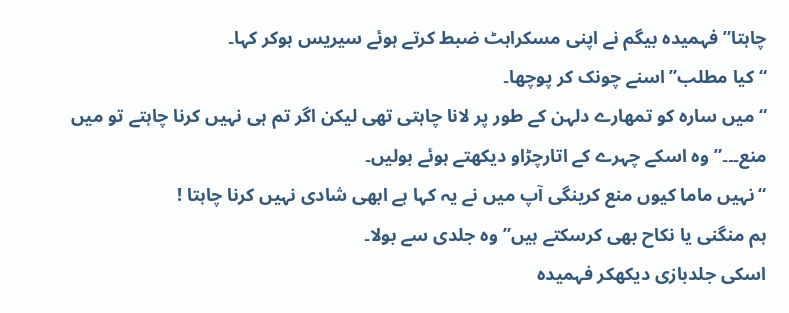چاہتا”فہمیدہ بیگم نے اپنی مسکراہٹ ضبط کرتے ہوئے سیریس ہوکر کہا۔
“کیا مطلب”اسنے چونک کر پوچھا۔
“میں سارہ کو تمھارے دلہن کے طور پر لانا چاہتی تھی لیکن اگر تم ہی نہیں کرنا چاہتے تو میں منع۔۔۔”وہ اسکے چہرے کے اتارچڑاو دیکھتے ہوئے بولیں۔
“نہیں ماما کیوں منع کرینگی آپ میں نے یہ کہا ہے ابھی شادی نہیں کرنا چاہتا !
ہم منگنی یا نکاح بھی کرسکتے ہیں”وہ جلدی سے بولا۔
اسکی جلدبازی دیکھکر فہمیدہ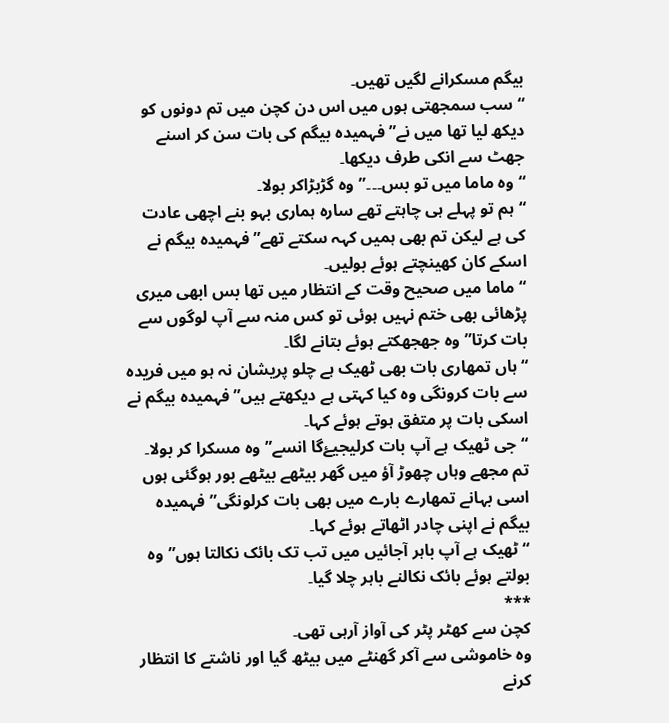بیگم مسکرانے لگیں تھیں۔
“سب سمجھتی ہوں میں اس دن کچن میں تم دونوں کو دیکھ لیا تھا میں نے”فہمیدہ بیگم کی بات سن کر اسنے جھٹ سے انکی طرف دیکھا۔
“وہ ماما میں تو بس۔۔۔”وہ گڑبڑاکر بولا۔
“ہم تو پہلے ہی چاہتے تھے سارہ ہماری بہو بنے اچھی عادت کی ہے لیکن تم بھی ہمیں کہہ سکتے تھے”فہمیدہ بیگم نے اسکے کان کھینچتے ہوئے بولیں۔
“ماما میں صحیح وقت کے انتظار میں تھا بس ابھی میری پڑھائی بھی ختم نہیں ہوئی تو کس منہ سے آپ لوگوں سے بات کرتا”وہ جھجھکتے ہوئے بتانے لگا۔
“ہاں تمھاری بات بھی ٹھیک ہے چلو پریشان نہ ہو میں فریدہ سے بات کرونگی وہ کیا کہتی ہے دیکھتے ہیں”فہمیدہ بیگم نے اسکی بات پر متفق ہوتے ہوئے کہا۔
“جی ٹھیک ہے آپ بات کرلیجیۓگا انسے”وہ مسکرا کر بولا۔
تم مجھے وہاں چھوڑ آؤ میں گھر بیٹھے بیٹھے بور ہوگئی ہوں اسی بہانے تمھارے بارے میں بھی بات کرلونگی”فہمیدہ بیگم نے اپنی چادر اٹھاتے ہوئے کہا۔
“ٹھیک ہے آپ باہر آجائیں میں تب تک بائک نکالتا ہوں”وہ بولتے ہوئے بائک نکالنے باہر چلا گیا۔
***
کچن سے کھٹر پٹر کی آواز آرہی تھی۔
وہ خاموشی سے آکر گھنٹے میں بیٹھ گیا اور ناشتے کا انتظار کرنے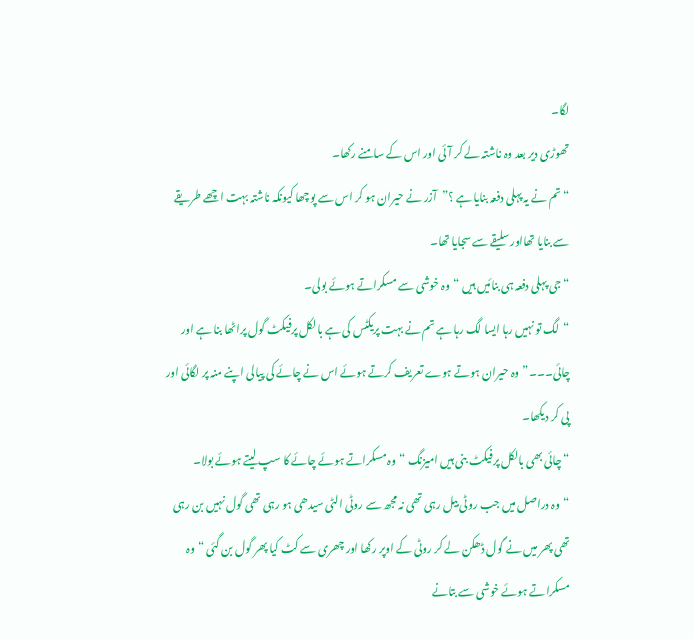لگا۔
تھوڑی دیر بعد وہ ناشتہ لے کر آئی اور اس کے سامنے رکھا۔
“تم نے یہ پہلی دفعہ بنایا ہے ؟”آزر نے حیران ہو کر اس سے پوچھا کیونکہ ناشتہ بہت اچھے طریقے سے بنایا تھااور سلیقے سے سجایا تھا۔
“جی پہلی دفعہ ہی بنائیں ہیں “وہ خوشی سے مسکراتے ہوئے بولی۔
“لگ تو نہیں رہا ایسا لگ رہا ہے تم نے بہت پریکٹس کی ہے بالکل پرفیکٹ گول پراٹھا بنا ہے اور چائی۔۔۔”وہ حیران ہوتے ہوے تعریف کرتے ہوئے اس نے چائے کی پیالی اپنے منہ پر لگائی اور پی کر دیکھا۔
“چائی بھی بالکل پرفیکٹ بنی ہیں امیزنگ “وہ مسکراتے ہوئے چائے کا سپ لیتے ہوئے بولا۔
“وہ دراصل میں جب روٹی بیل رہی تھی نہ مجھ سے روٹی الٹی سیدھی ہو رہی تھی گول نہیں بن رہی تھی پھر میں نے گول ڈھکن لے کر روٹی کے اوپر رکھا اور چھری سے کٹ کیا پھر گول بن گئی “وہ مسکراتے ہوئے خوشی سے بتانے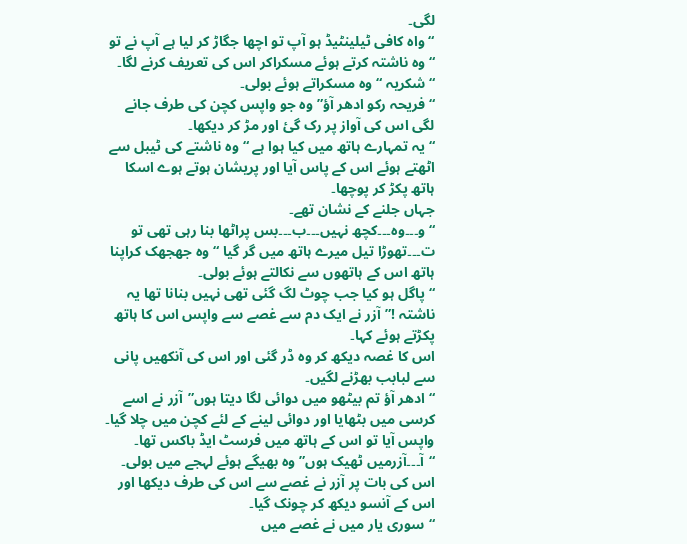لگی۔
“واہ کافی ٹیلینٹیڈ ہو آپ تو اچھا جگاڑ کر لیا ہے آپ نے تو “وہ ناشتہ کرتے ہوئے مسکراکر اس کی تعریف کرنے لگا۔
“شکریہ “وہ مسکراتے ہوئے بولی۔
“فریحہ رکو ادھر آؤ”وہ جو واپس کچن کی طرف جانے لگی اس کی آواز پر رک گئ اور مڑ کر دیکھا۔
“یہ تمہارے ہاتھ میں کیا ہوا ہے “وہ ناشتے کی ٹیبل سے اٹھتے ہوئے اس کے پاس آیا اور پریشان ہوتے ہوے اسکا ہاتھ پکڑ کر پوچھا۔
جہاں جلنے کے نشان تھے۔
“و۔۔۔وہ۔۔۔کچھ نہیں۔۔۔ب۔۔۔بس پراٹھا بنا رہی تھی تو ت۔۔۔تھوڑا تیل میرے ہاتھ میں گر گیا “وہ جھجھک کراپنا ہاتھ اس کے ہاتھوں سے نکالتے ہوئے بولی۔
“پاگل ہو کیا جب چوٹ لگ گئی تھی نہیں بنانا تھا یہ ناشتہ !”آزر نے ایک دم سے غصے سے واپس اس کا ہاتھ پکڑتے ہوئے کہا۔
اس کا غصہ دیکھ کر وہ ڈر گئی اور اس کی آنکھیں پانی سے لبابب بھڑنے لگیں۔
“ادھر آؤ تم بیٹھو میں دوائی لگا دیتا ہوں”آزر نے اسے کرسی میں بٹھایا اور دوائی لینے کے لئے کچن میں چلا گیا۔
واپس آیا تو اس کے ہاتھ میں فرسٹ ایڈ باکس تھا۔
“آ۔۔۔آزرمیں ٹھیک ہوں”وہ بھیگے ہوئے لہجے میں بولی۔
اس کی بات پر آزر نے غصے سے اس کی طرف دیکھا اور اس کے آنسو دیکھ کر چونک گیا۔
“سوری یار میں نے غصے میں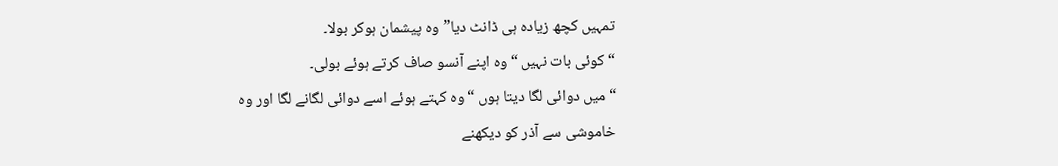تمہیں کچھ زیادہ ہی ڈانٹ دیا”وہ پیشمان ہوکر بولا۔
“کوئی بات نہیں “وہ اپنے آنسو صاف کرتے ہوئے بولی۔
“میں دوائی لگا دیتا ہوں “وہ کہتے ہوئے اسے دوائی لگانے لگا اور وہ خاموشی سے آذر کو دیکھنے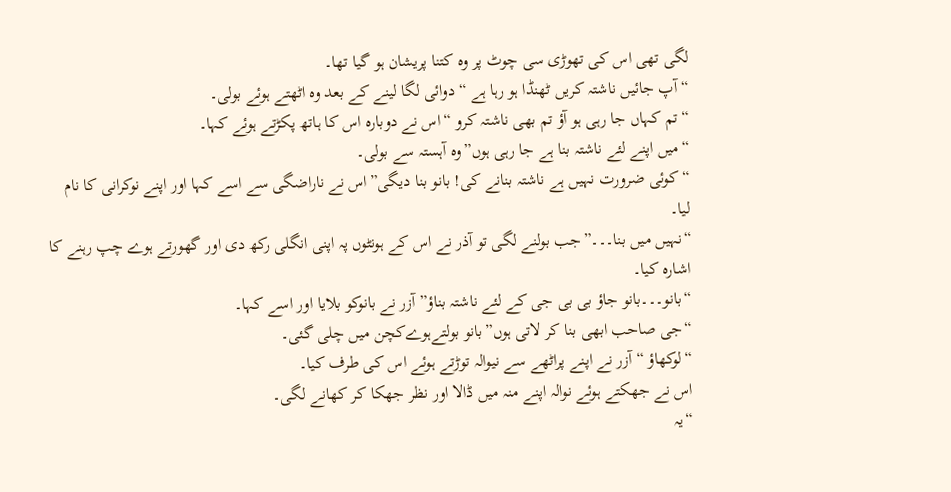لگی تھی اس کی تھوڑی سی چوٹ پر وہ کتنا پریشان ہو گیا تھا۔
“آپ جائیں ناشتہ کریں ٹھنڈا ہو رہا ہے “دوائی لگا لینے کے بعد وہ اٹھتے ہوئے بولی۔
“تم کہاں جا رہی ہو آؤ تم بھی ناشتہ کرو “اس نے دوبارہ اس کا ہاتھ پکڑتے ہوئے کہا۔
“میں اپنے لئے ناشتہ بنا ہے جا رہی ہوں”وہ آہستہ سے بولی۔
“کوئی ضرورت نہیں ہے ناشتہ بنانے کی! بانو بنا دیگی”اس نے ناراضگی سے اسے کہا اور اپنے نوکرانی کا نام لیا۔
“نہیں میں بنا۔۔۔”جب بولنے لگی تو آذر نے اس کے ہونٹوں پہ اپنی انگلی رکھ دی اور گھورتے ہوے چپ رہنے کا اشارہ کیا۔
“بانو۔۔۔بانو جاؤ بی بی جی کے لئے ناشتہ بناؤ”آزر نے بانوکو بلایا اور اسے کہا۔
“جی صاحب ابھی بنا کر لاتی ہوں”بانو بولتےہوےکچن میں چلی گئی۔
“لوکھاؤ “آزر نے اپنے پراٹھے سے نیوالہ توڑتے ہوئے اس کی طرف کیا۔
اس نے جھکتے ہوئے نوالہ اپنے منہ میں ڈالا اور نظر جھکا کر کھانے لگی۔
“یہ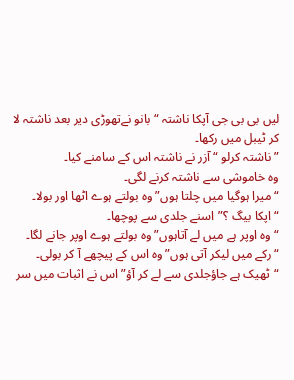لیں بی بی جی آپکا ناشتہ “بانو نےتھوڑی دیر بعد ناشتہ لا کر ٹیبل میں رکھا۔
” ناشتہ کرلو “آزر نے ناشتہ اس کے سامنے کیا۔
وہ خاموشی سے ناشتہ کرنے لگی۔
“میرا ہوگیا میں چلتا ہوں”وہ بولتے ہوے اٹھا اور بولا۔
“اپکا بیگ ؟”اسنے جلدی سے پوچھا۔
“وہ اوپر ہے میں لے آتاہوں”وہ بولتے ہوے اوپر جانے لگا۔
“رکے میں لیکر آتی ہوں”وہ اس کے پیچھے آ کر بولی۔
“ٹھیک ہے جاؤجلدی سے لے کر آؤ”اس نے اثبات میں سر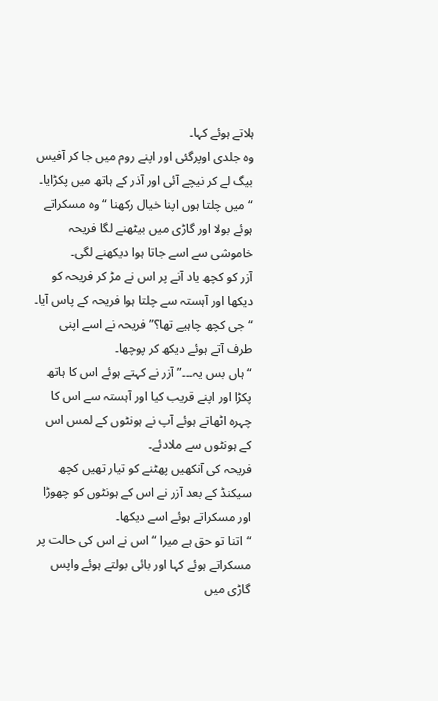ہلاتے ہوئے کہا۔
وہ جلدی اوپرگئی اور اپنے روم میں جا کر آفیس بیگ لے کر نیچے آئی اور آذر کے ہاتھ میں پکڑایا۔
“میں چلتا ہوں اپنا خیال رکھنا “وہ مسکراتے ہوئے بولا اور گاڑی میں بیٹھنے لگا فریحہ خاموشی سے اسے جاتا ہوا دیکھنے لگی۔
آزر کو کچھ یاد آنے پر اس نے مڑ کر فریحہ کو دیکھا اور آہستہ سے چلتا ہوا فریحہ کے پاس آیا۔
“جی کچھ چاہیے تھا؟”فریحہ نے اسے اپنی طرف آتے ہوئے دیکھ کر پوچھا۔
“ہاں بس یہ۔۔۔”آزر نے کہتے ہوئے اس کا ہاتھ پکڑا اور اپنے قریب کیا اور آہستہ سے اس کا چہرہ اٹھاتے ہوئے آپ نے ہونٹوں کے لمس اس کے ہونٹوں سے ملادئے۔
فریحہ کی آنکھیں پھٹنے کو تیار تھیں کچھ سیکنڈ کے بعد آزر نے اس کے ہونٹوں کو چھوڑا اور مسکراتے ہوئے اسے دیکھا۔
“اتنا تو حق ہے میرا “اس نے اس کی حالت پر مسکراتے ہوئے کہا اور بائی بولتے ہوئے واپس گاڑی میں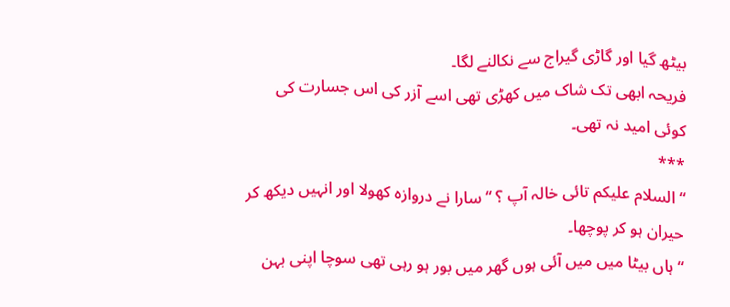بیٹھ گیا اور گاڑی گیراج سے نکالنے لگا۔
فریحہ ابھی تک شاک میں کھڑی تھی اسے آزر کی اس جسارت کی کوئی امید نہ تھی۔
***
“السلام علیکم تائی خالہ آپ ؟ “سارا نے دروازہ کھولا اور انہیں دیکھ کر حیران ہو کر پوچھا۔
“ہاں بیٹا میں میں آئی ہوں گھر میں بور ہو رہی تھی سوچا اپنی بہن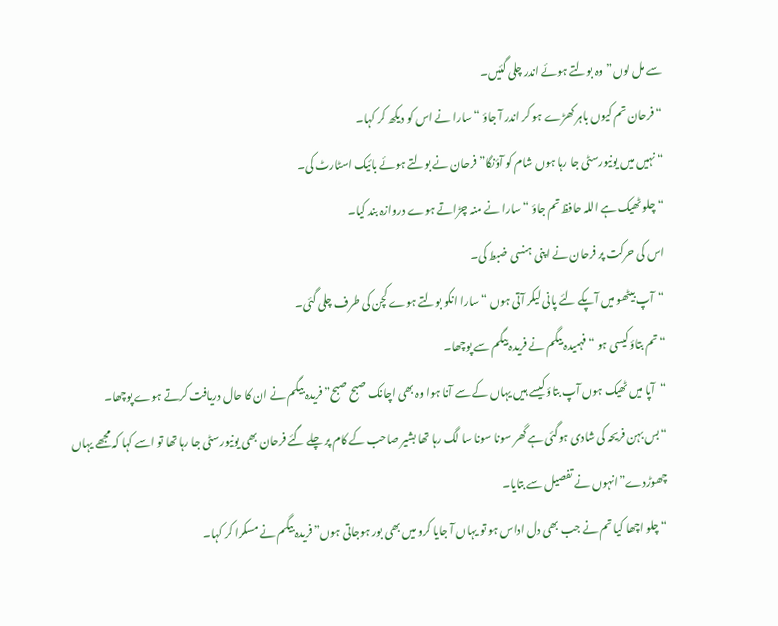سے مل لوں”وہ بولتے ہوئے اندر چلی گئیں۔
“فرحان تم کیوں باہر کھڑے ہو کر اندر آ جاؤ “سارا نے اس کو دیکھ کر کہا۔
“نہیں میں یونیورسٹی جا رہا ہوں شام کو آؤنگا”فرحان نے بولتے ہوئے بائیک اسٹارٹ کی۔
“چلو ٹھیک ہے اللہ حافظ تم جاؤ “سارا نے منہ چڑاتے ہوے دروازہ بند کیا۔
اس کی حرکت پر فرحان نے اپنی ہنسی ضبط کی۔
“آپ بیٹھو میں آپکے لئے پانی لیکر آتی ہوں “سارا انکو بولتے ہوے کچن کی طرف چلی گئی۔
“تم بتاؤ کیسی ہو “فہمیدہ بیگم نے فریدہ بیگم سے پوچھا۔
“آپا میں ٹھیک ہوں آپ بتاؤ کیسے ہیں یہاں کے سے آنا ہوا وہ بھی اچانک صبح صبح”فریدہ بیگم نے ان کا حال دریافت کرتے ہوے پوچھا۔
“بس بہن فریحہ کی شادی ہوگئی ہے گھر سونا سونا سا لگ رہا تھا بشیر صاحب کے کام پر چلے گئے فرحان بھی یونیورسٹی جا رہا تھا تو اسے کہا کہ مجھے یہاں چھوڑدے”انہوں نے تفصیل سے بتایا۔
“چلو اچھا کیا تم نے جب بھی دل اداس ہو تو یہاں آ جایا کرو میں بھی بور ہوجاتی ہوں”فریدہ بیگم نے مسکرا کر کہا۔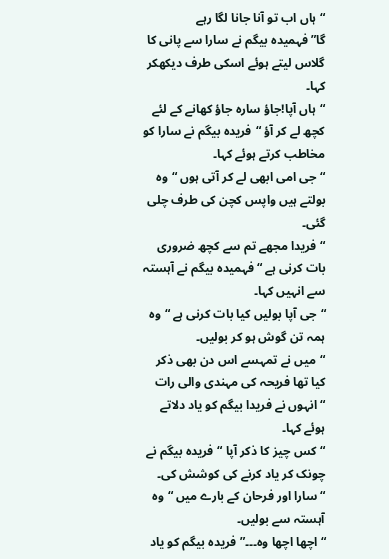“ہاں اب تو آنا جانا لگا رہے گا”فہمیدہ بیگم نے سارا سے پانی کا گلاس لیتے ہوئے اسکی طرف دیکھکر کہا۔
“ہاں آپا!جاؤ سارہ جاؤ کھانے کے لئے کچھ لے کر آؤ “فریدہ بیگم نے سارا کو مخاطب کرتے ہوئے کہا۔
“جی امی ابھی لے کر آتی ہوں “وہ بولتے ہیں واپس کچن کی طرف چلی گئی۔
“فریدا مجھے تم سے کچھ ضروری بات کرنی ہے “فہمیدہ بیگم نے آہستہ سے انہیں کہا۔
“جی آپا بولیں کیا بات کرنی ہے “وہ ہمہ تن گوش ہو کر بولیں۔
“میں نے تمہسے اس دن بھی ذکر کیا تھا فریحہ کی مہندی والی رات “انہوں نے فریدا بیگم کو یاد دلاتے ہوئے کہا۔
“کس چیز کا ذکر آپا “فریدہ بیگم نے چونک کر یاد کرنے کی کوشش کی۔
“سارا اور فرحان کے بارے میں “وہ آہستہ سے بولیں۔
“اچھا اچھا وہ۔۔۔”فریدہ بیگم کو یاد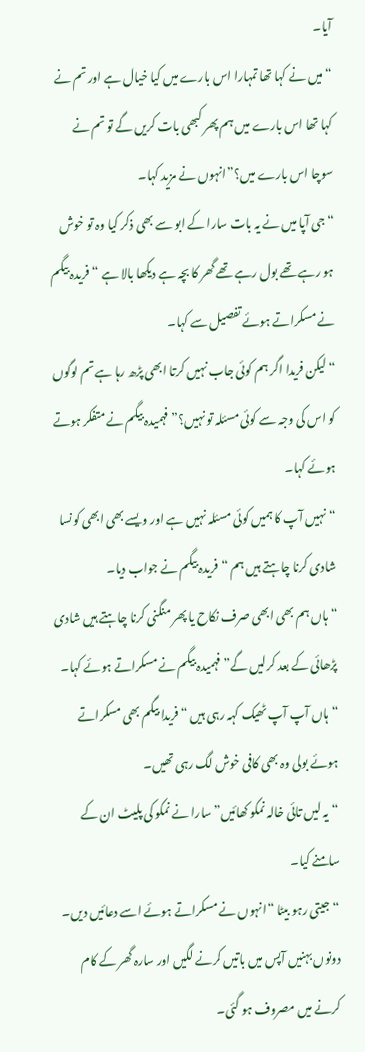آیا۔
“میں نے کہا تھا تمہارا اس بارے میں کیا خیال ہے اور تم نے کہا تھا اس بارے میں ہم پھر کبھی بات کریں گے تو تم نے سوچا اس بارے میں؟”انہوں نے مزید کہا۔
“جی آپا میں نے یہ بات سارا کے ابو سے بھی ذکر کیا وہ تو خوش ہو رہے تھے بول رہے تھے گھر کا بچہ ہے دیکھا بالا ہے “فریدہ بیگم نے مسکراتے ہوئے تفصیل سے کہا۔
“لیکن فریدا اگر ہم کوئی جاب نہیں کرتا ابھی پڑھ رہا ہے تم لوگوں کو اس کی وجہ سے کوئی مسئلہ تو نہیں؟”فہمیدہ بیگم نے متفکر ہوتے ہوئے کہا۔
“نہیں آپ کا ہمیں کوئی مسئلہ نہیں ہے اور ویسے بھی ابھی کونسا شادی کرنا چاہتے ہیں ہم “فریدہ بیگم نے جواب دیا۔
“ہاں ہم بھی ابھی صرف نکاح یا پھر منگنی کرنا چاہتے ہیں شادی پڑھائی کے بعد کرلیں گے”فہمیدہ بیگم نے مسکراتے ہوئے کہا۔
“ہاں آپ آپ ٹھیک کہہ رہی ہیں “فریدا بیگم بھی مسکراتے ہوئے بولی وہ بھی کافی خوش لگ رہی تھیں۔
“یہ لیں تائی خالہ نمکو کھائیں”سارا نے نمکو کی پلیٹ ان کے سامنے کیا۔
“جیتی رہو بیٹا “انہوں نے مسکراتے ہوئے اسے دعائیں دیں۔
دونوں بہنیں آپس میں باتیں کرنے لگیں اور سارہ گھر کے کام کرنے میں مصروف ہو گئی۔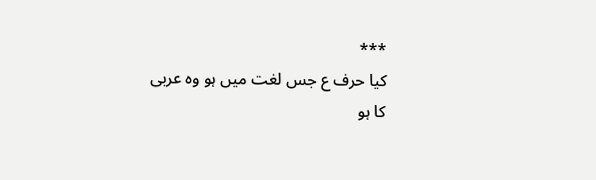***
کیا حرف ع جس لغت میں ہو وہ عربی کا ہو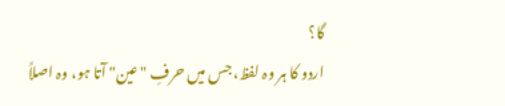گا؟
اردو کا ہر وہ لفظ، جس میں حرفِ "عین" آتا ہو، وہ اصلاً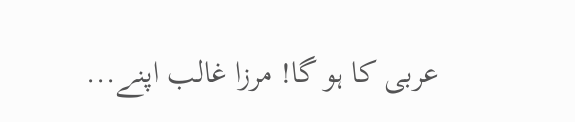عربی کا ہو گا! مرزا غالب اپنے...